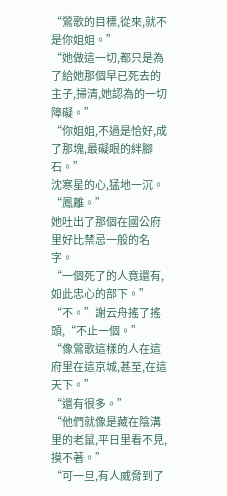“鶯歌的目標,從來,就不是你姐姐。”
“她做這一切,都只是為了給她那個早已死去的主子,掃清,她認為的一切障礙。”
“你姐姐,不過是恰好,成了那塊,最礙眼的絆腳石。”
沈寒星的心,猛地一沉。
“鳳離。”
她吐出了那個在國公府里好比禁忌一般的名字。
“一個死了的人竟還有,如此忠心的部下。”
“不。”謝云舟搖了搖頭,“不止一個。”
“像鶯歌這樣的人在這府里在這京城,甚至,在這天下。”
“還有很多。”
“他們就像是藏在陰溝里的老鼠,平日里看不見,摸不著。”
“可一旦,有人威脅到了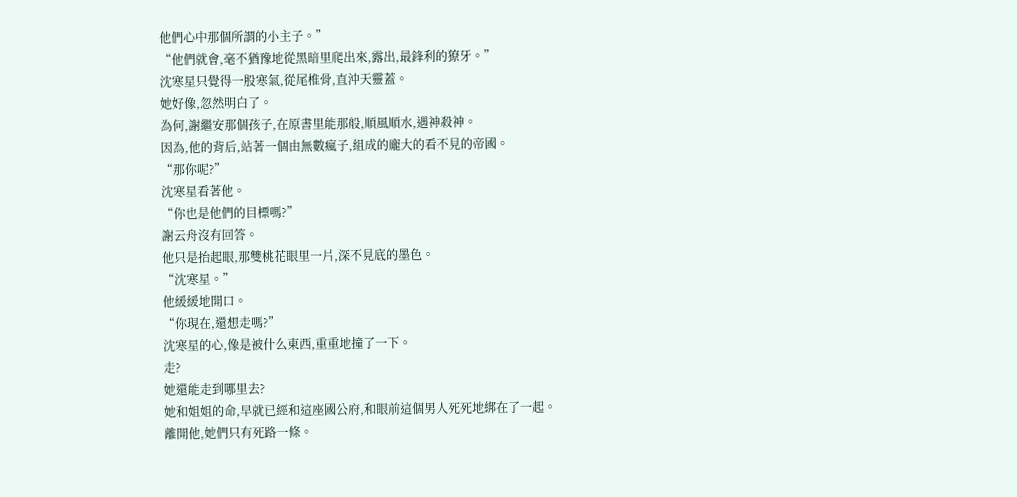他們心中那個所謂的小主子。”
“他們就會,毫不猶豫地從黑暗里爬出來,露出,最鋒利的獠牙。”
沈寒星只覺得一股寒氣,從尾椎骨,直沖天靈蓋。
她好像,忽然明白了。
為何,謝繼安那個孩子,在原書里能那般,順風順水,遇神殺神。
因為,他的背后,站著一個由無數瘋子,組成的龐大的看不見的帝國。
“那你呢?”
沈寒星看著他。
“你也是他們的目標嗎?”
謝云舟沒有回答。
他只是抬起眼,那雙桃花眼里一片,深不見底的墨色。
“沈寒星。”
他緩緩地開口。
“你現在,還想走嗎?”
沈寒星的心,像是被什么東西,重重地撞了一下。
走?
她還能走到哪里去?
她和姐姐的命,早就已經和這座國公府,和眼前這個男人死死地綁在了一起。
離開他,她們只有死路一條。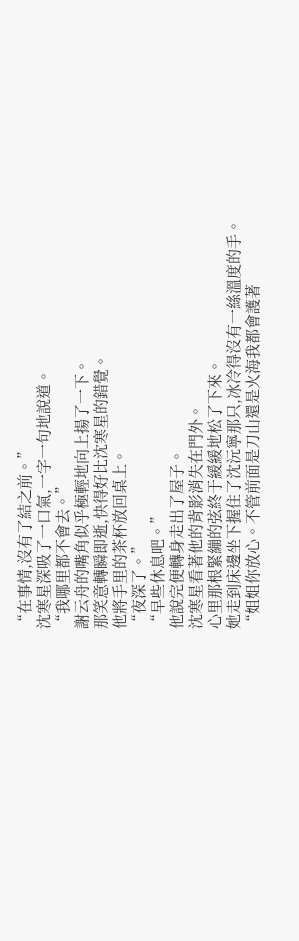“在事情,沒有了結之前。”
沈寒星深吸了一口氣,一字一句地說道。
“我哪里都不會去。”
謝云舟的嘴角似乎極輕地向上揚了一下。
那笑意轉瞬即逝,快得好比沈寒星的錯覺。
他將手里的茶杯放回桌上。
“夜深了。”
“早些休息吧。”
他說完便轉身走出了屋子。
沈寒星看著他的背影消失在門外。
心里那根緊繃的弦終于緩緩地松了下來。
她走到床邊坐下握住了沈沅寧那只,冰冷得沒有一絲溫度的手。
“姐姐你放心。不管前面是刀山還是火海我都會護著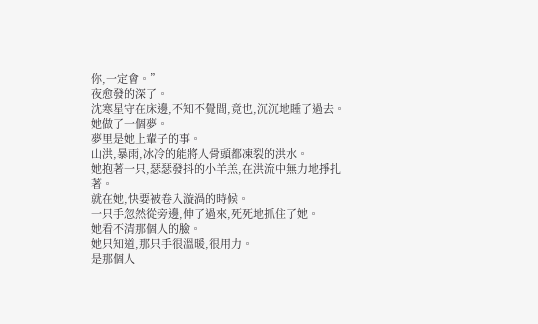你,一定會。”
夜愈發的深了。
沈寒星守在床邊,不知不覺間,竟也,沉沉地睡了過去。
她做了一個夢。
夢里是她上輩子的事。
山洪,暴雨,冰冷的能將人骨頭都凍裂的洪水。
她抱著一只,瑟瑟發抖的小羊羔,在洪流中無力地掙扎著。
就在她,快要被卷入漩渦的時候。
一只手忽然從旁邊,伸了過來,死死地抓住了她。
她看不清那個人的臉。
她只知道,那只手很溫暖,很用力。
是那個人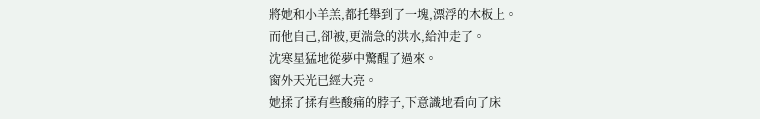將她和小羊羔,都托舉到了一塊,漂浮的木板上。
而他自己,卻被,更湍急的洪水,給沖走了。
沈寒星猛地從夢中驚醒了過來。
窗外天光已經大亮。
她揉了揉有些酸痛的脖子,下意識地看向了床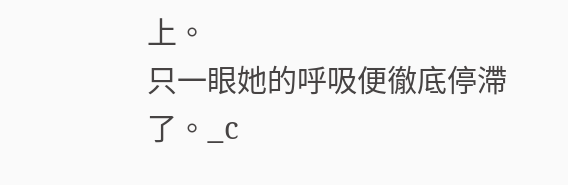上。
只一眼她的呼吸便徹底停滯了。_c